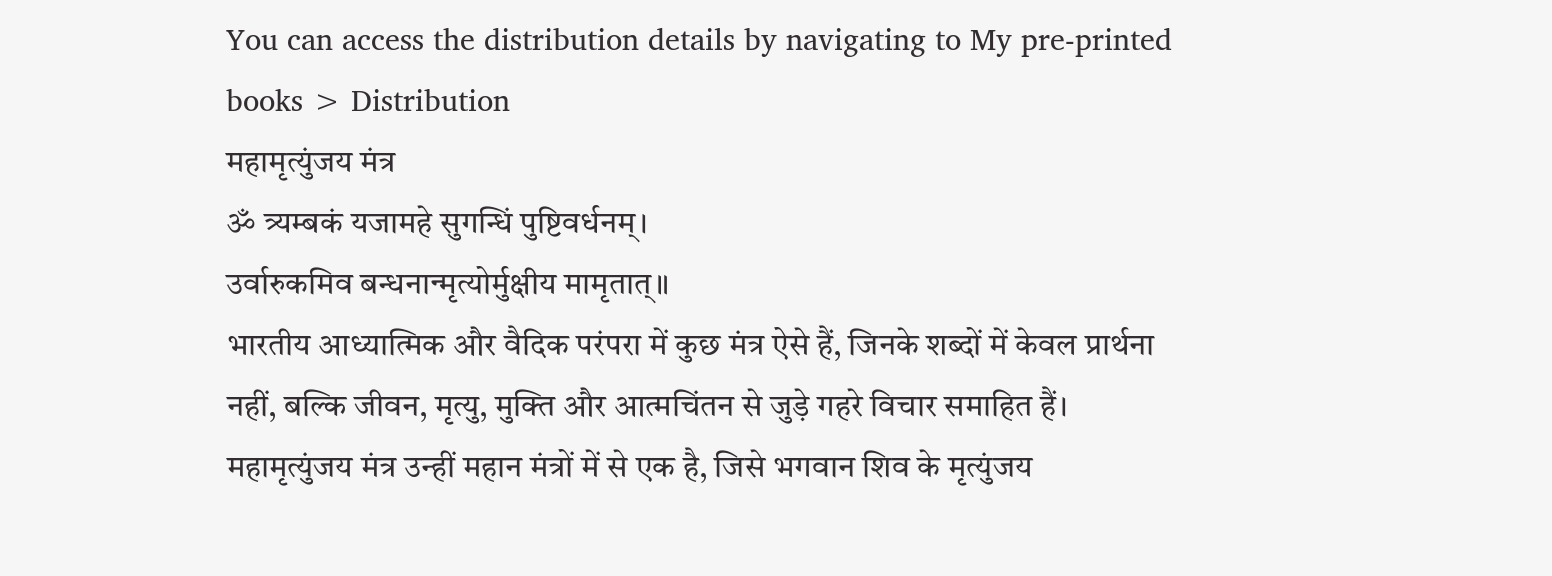You can access the distribution details by navigating to My pre-printed books > Distribution
महामृत्युंजय मंत्र
ॐ त्र्यम्बकं यजामहे सुगन्धिं पुष्टिवर्धनम्।
उर्वारुकमिव बन्धनान्मृत्योर्मुक्षीय मामृतात्॥
भारतीय आध्यात्मिक और वैदिक परंपरा में कुछ मंत्र ऐसे हैं, जिनके शब्दों में केवल प्रार्थना नहीं, बल्कि जीवन, मृत्यु, मुक्ति और आत्मचिंतन से जुड़े गहरे विचार समाहित हैं। महामृत्युंजय मंत्र उन्हीं महान मंत्रों में से एक है, जिसे भगवान शिव के मृत्युंजय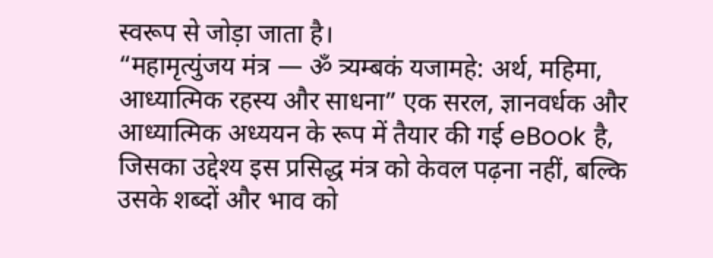स्वरूप से जोड़ा जाता है।
“महामृत्युंजय मंत्र — ॐ त्र्यम्बकं यजामहे: अर्थ, महिमा, आध्यात्मिक रहस्य और साधना” एक सरल, ज्ञानवर्धक और आध्यात्मिक अध्ययन के रूप में तैयार की गई eBook है, जिसका उद्देश्य इस प्रसिद्ध मंत्र को केवल पढ़ना नहीं, बल्कि उसके शब्दों और भाव को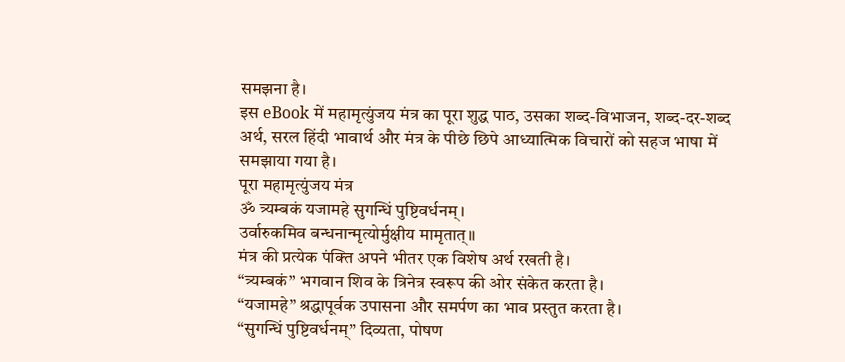समझना है।
इस eBook में महामृत्युंजय मंत्र का पूरा शुद्ध पाठ, उसका शब्द-विभाजन, शब्द-दर-शब्द अर्थ, सरल हिंदी भावार्थ और मंत्र के पीछे छिपे आध्यात्मिक विचारों को सहज भाषा में समझाया गया है।
पूरा महामृत्युंजय मंत्र
ॐ त्र्यम्बकं यजामहे सुगन्धिं पुष्टिवर्धनम्।
उर्वारुकमिव बन्धनान्मृत्योर्मुक्षीय मामृतात्॥
मंत्र की प्रत्येक पंक्ति अपने भीतर एक विशेष अर्थ रखती है।
“त्र्यम्बकं” भगवान शिव के त्रिनेत्र स्वरूप की ओर संकेत करता है।
“यजामहे” श्रद्धापूर्वक उपासना और समर्पण का भाव प्रस्तुत करता है।
“सुगन्धिं पुष्टिवर्धनम्” दिव्यता, पोषण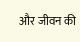और जीवन की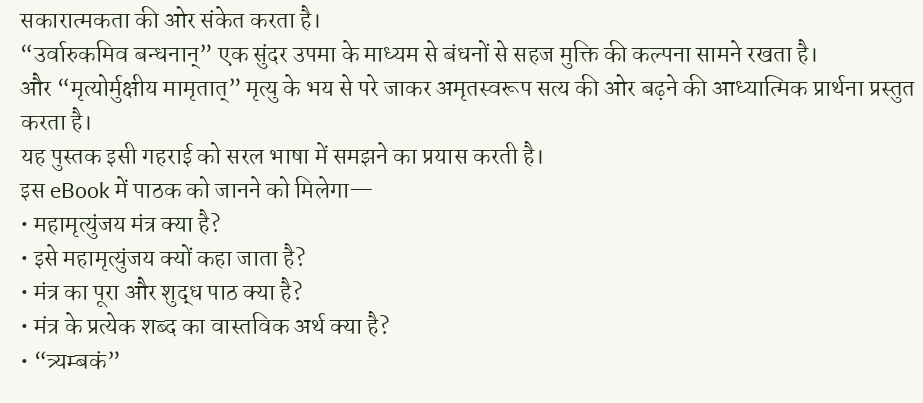सकारात्मकता की ओर संकेत करता है।
“उर्वारुकमिव बन्धनान्” एक सुंदर उपमा के माध्यम से बंधनों से सहज मुक्ति की कल्पना सामने रखता है।
और “मृत्योर्मुक्षीय मामृतात्” मृत्यु के भय से परे जाकर अमृतस्वरूप सत्य की ओर बढ़ने की आध्यात्मिक प्रार्थना प्रस्तुत करता है।
यह पुस्तक इसी गहराई को सरल भाषा में समझने का प्रयास करती है।
इस eBook में पाठक को जानने को मिलेगा—
• महामृत्युंजय मंत्र क्या है?
• इसे महामृत्युंजय क्यों कहा जाता है?
• मंत्र का पूरा और शुद्ध पाठ क्या है?
• मंत्र के प्रत्येक शब्द का वास्तविक अर्थ क्या है?
• “त्र्यम्बकं”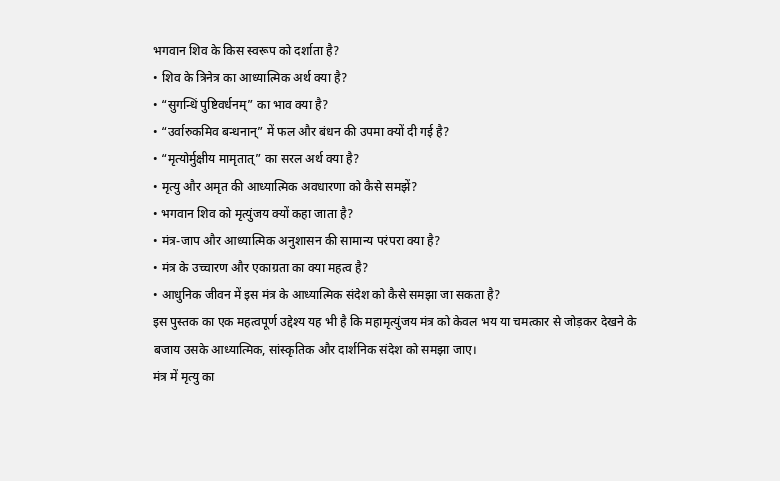भगवान शिव के किस स्वरूप को दर्शाता है?
• शिव के त्रिनेत्र का आध्यात्मिक अर्थ क्या है?
• “सुगन्धिं पुष्टिवर्धनम्” का भाव क्या है?
• “उर्वारुकमिव बन्धनान्” में फल और बंधन की उपमा क्यों दी गई है?
• “मृत्योर्मुक्षीय मामृतात्” का सरल अर्थ क्या है?
• मृत्यु और अमृत की आध्यात्मिक अवधारणा को कैसे समझें?
• भगवान शिव को मृत्युंजय क्यों कहा जाता है?
• मंत्र-जाप और आध्यात्मिक अनुशासन की सामान्य परंपरा क्या है?
• मंत्र के उच्चारण और एकाग्रता का क्या महत्व है?
• आधुनिक जीवन में इस मंत्र के आध्यात्मिक संदेश को कैसे समझा जा सकता है?
इस पुस्तक का एक महत्वपूर्ण उद्देश्य यह भी है कि महामृत्युंजय मंत्र को केवल भय या चमत्कार से जोड़कर देखने के बजाय उसके आध्यात्मिक, सांस्कृतिक और दार्शनिक संदेश को समझा जाए।
मंत्र में मृत्यु का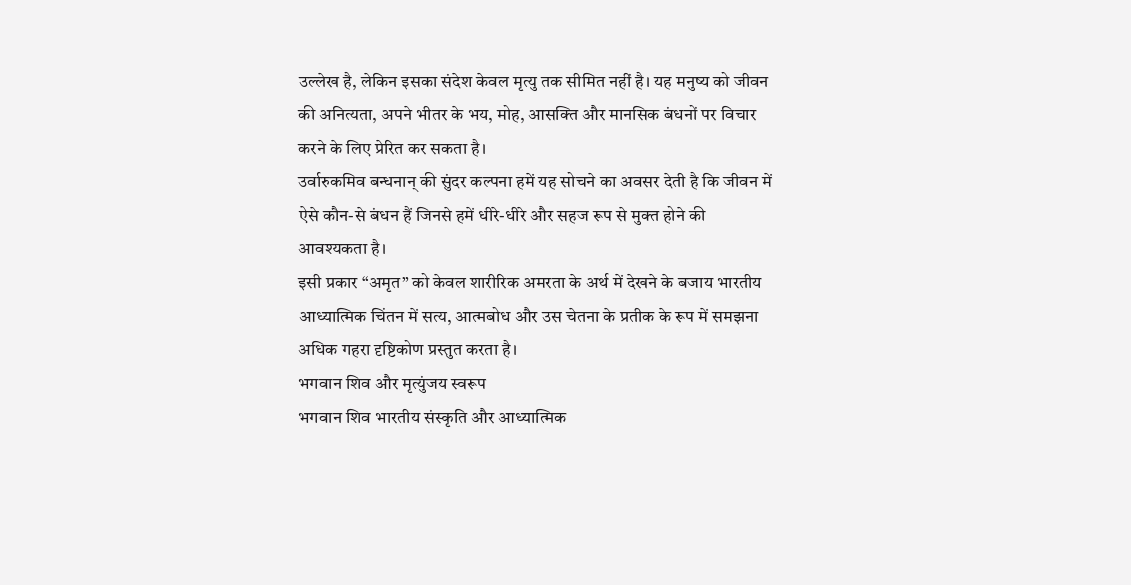उल्लेख है, लेकिन इसका संदेश केवल मृत्यु तक सीमित नहीं है। यह मनुष्य को जीवन की अनित्यता, अपने भीतर के भय, मोह, आसक्ति और मानसिक बंधनों पर विचार करने के लिए प्रेरित कर सकता है।
उर्वारुकमिव बन्धनान् की सुंदर कल्पना हमें यह सोचने का अवसर देती है कि जीवन में ऐसे कौन-से बंधन हैं जिनसे हमें धीरे-धीरे और सहज रूप से मुक्त होने की आवश्यकता है।
इसी प्रकार “अमृत” को केवल शारीरिक अमरता के अर्थ में देखने के बजाय भारतीय आध्यात्मिक चिंतन में सत्य, आत्मबोध और उस चेतना के प्रतीक के रूप में समझना अधिक गहरा दृष्टिकोण प्रस्तुत करता है।
भगवान शिव और मृत्युंजय स्वरूप
भगवान शिव भारतीय संस्कृति और आध्यात्मिक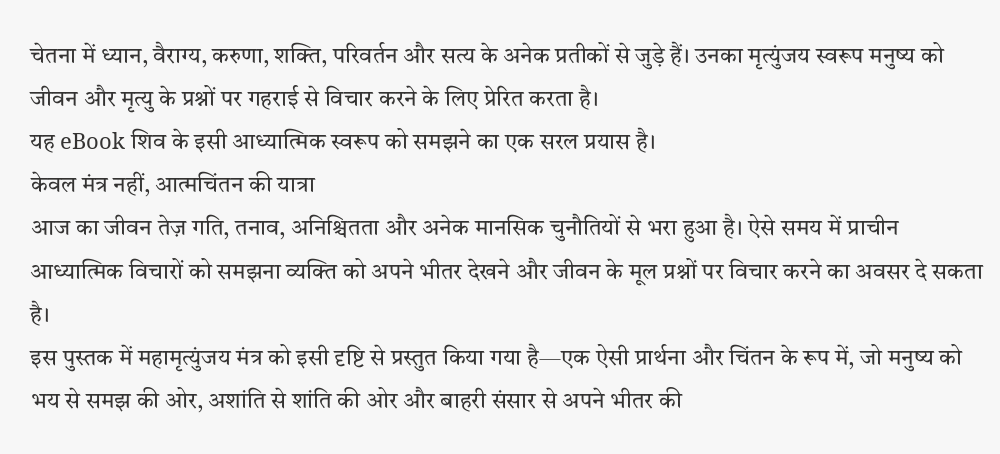चेतना में ध्यान, वैराग्य, करुणा, शक्ति, परिवर्तन और सत्य के अनेक प्रतीकों से जुड़े हैं। उनका मृत्युंजय स्वरूप मनुष्य को जीवन और मृत्यु के प्रश्नों पर गहराई से विचार करने के लिए प्रेरित करता है।
यह eBook शिव के इसी आध्यात्मिक स्वरूप को समझने का एक सरल प्रयास है।
केवल मंत्र नहीं, आत्मचिंतन की यात्रा
आज का जीवन तेज़ गति, तनाव, अनिश्चितता और अनेक मानसिक चुनौतियों से भरा हुआ है। ऐसे समय में प्राचीन आध्यात्मिक विचारों को समझना व्यक्ति को अपने भीतर देखने और जीवन के मूल प्रश्नों पर विचार करने का अवसर दे सकता है।
इस पुस्तक में महामृत्युंजय मंत्र को इसी दृष्टि से प्रस्तुत किया गया है—एक ऐसी प्रार्थना और चिंतन के रूप में, जो मनुष्य को भय से समझ की ओर, अशांति से शांति की ओर और बाहरी संसार से अपने भीतर की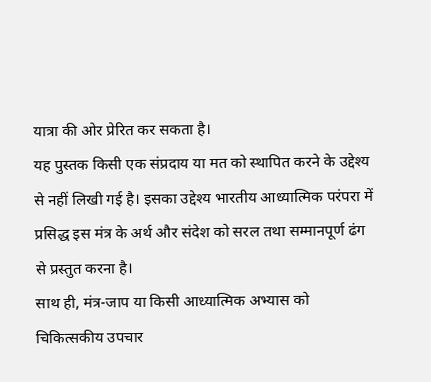यात्रा की ओर प्रेरित कर सकता है।
यह पुस्तक किसी एक संप्रदाय या मत को स्थापित करने के उद्देश्य से नहीं लिखी गई है। इसका उद्देश्य भारतीय आध्यात्मिक परंपरा में प्रसिद्ध इस मंत्र के अर्थ और संदेश को सरल तथा सम्मानपूर्ण ढंग से प्रस्तुत करना है।
साथ ही, मंत्र-जाप या किसी आध्यात्मिक अभ्यास को चिकित्सकीय उपचार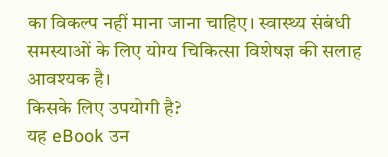का विकल्प नहीं माना जाना चाहिए। स्वास्थ्य संबंधी समस्याओं के लिए योग्य चिकित्सा विशेषज्ञ की सलाह आवश्यक है।
किसके लिए उपयोगी है?
यह eBook उन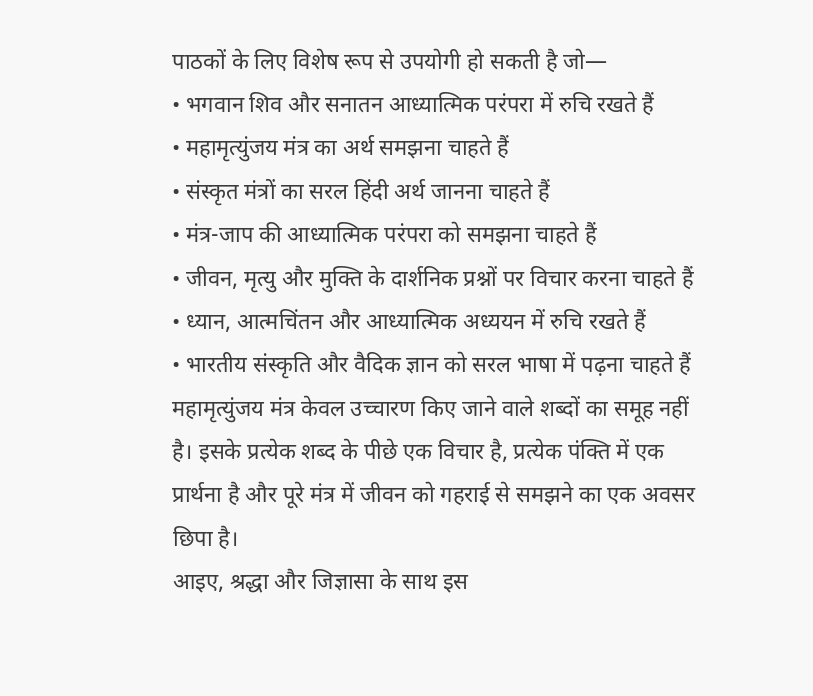पाठकों के लिए विशेष रूप से उपयोगी हो सकती है जो—
• भगवान शिव और सनातन आध्यात्मिक परंपरा में रुचि रखते हैं
• महामृत्युंजय मंत्र का अर्थ समझना चाहते हैं
• संस्कृत मंत्रों का सरल हिंदी अर्थ जानना चाहते हैं
• मंत्र-जाप की आध्यात्मिक परंपरा को समझना चाहते हैं
• जीवन, मृत्यु और मुक्ति के दार्शनिक प्रश्नों पर विचार करना चाहते हैं
• ध्यान, आत्मचिंतन और आध्यात्मिक अध्ययन में रुचि रखते हैं
• भारतीय संस्कृति और वैदिक ज्ञान को सरल भाषा में पढ़ना चाहते हैं
महामृत्युंजय मंत्र केवल उच्चारण किए जाने वाले शब्दों का समूह नहीं है। इसके प्रत्येक शब्द के पीछे एक विचार है, प्रत्येक पंक्ति में एक प्रार्थना है और पूरे मंत्र में जीवन को गहराई से समझने का एक अवसर छिपा है।
आइए, श्रद्धा और जिज्ञासा के साथ इस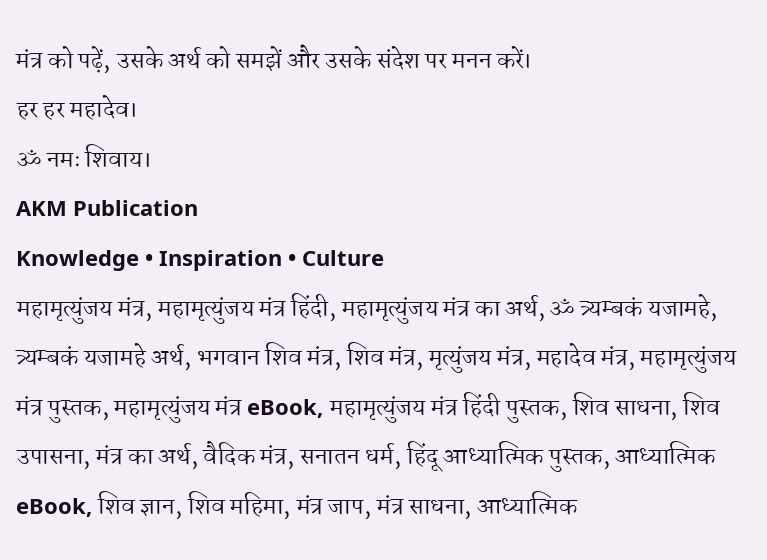मंत्र को पढ़ें, उसके अर्थ को समझें और उसके संदेश पर मनन करें।
हर हर महादेव।
ॐ नमः शिवाय।
AKM Publication
Knowledge • Inspiration • Culture
महामृत्युंजय मंत्र, महामृत्युंजय मंत्र हिंदी, महामृत्युंजय मंत्र का अर्थ, ॐ त्र्यम्बकं यजामहे, त्र्यम्बकं यजामहे अर्थ, भगवान शिव मंत्र, शिव मंत्र, मृत्युंजय मंत्र, महादेव मंत्र, महामृत्युंजय मंत्र पुस्तक, महामृत्युंजय मंत्र eBook, महामृत्युंजय मंत्र हिंदी पुस्तक, शिव साधना, शिव उपासना, मंत्र का अर्थ, वैदिक मंत्र, सनातन धर्म, हिंदू आध्यात्मिक पुस्तक, आध्यात्मिक eBook, शिव ज्ञान, शिव महिमा, मंत्र जाप, मंत्र साधना, आध्यात्मिक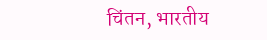चिंतन, भारतीय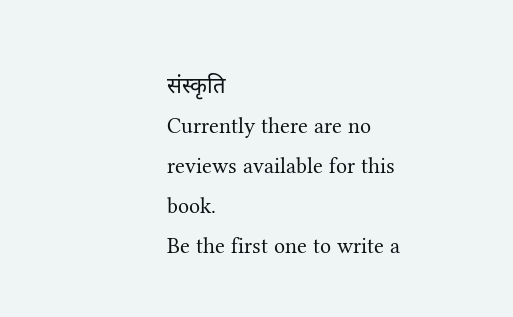संस्कृति
Currently there are no reviews available for this book.
Be the first one to write a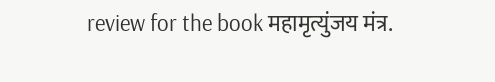review for the book महामृत्युंजय मंत्र.